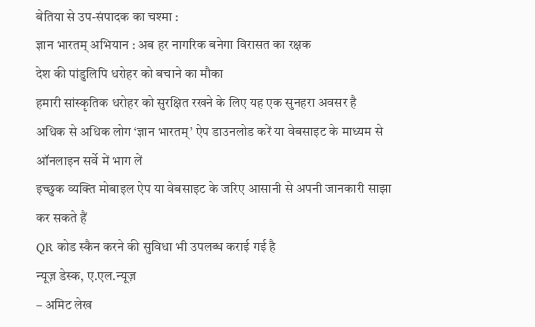बेतिया से उप-संपादक का चश्मा :
ज्ञान भारतम् अभियान : अब हर नागरिक बनेगा विरासत का रक्षक
देश की पांडुलिपि धरोहर को बचाने का मौका
हमारी सांस्कृतिक धरोहर को सुरक्षित रखने के लिए यह एक सुनहरा अवसर है
अधिक से अधिक लोग ‘ज्ञान भारतम्’ ऐप डाउनलोड करें या वेबसाइट के माध्यम से ऑनलाइन सर्वे में भाग लें
इच्छुक व्यक्ति मोबाइल ऐप या वेबसाइट के जरिए आसानी से अपनी जानकारी साझा कर सकते हैं
QR कोड स्कैन करने की सुविधा भी उपलब्ध कराई गई है
न्यूज़ डेस्क, ए.एल.न्यूज़
– अमिट लेख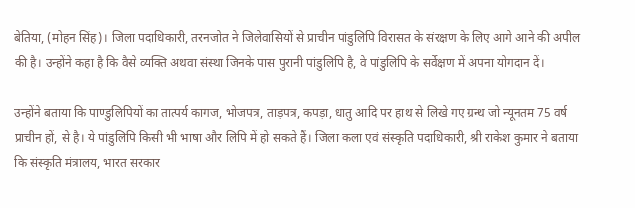बेतिया, (मोहन सिंह)। जिला पदाधिकारी, तरनजोत ने जिलेवासियों से प्राचीन पांडुलिपि विरासत के संरक्षण के लिए आगे आने की अपील की है। उन्होंने कहा है कि वैसे व्यक्ति अथवा संस्था जिनके पास पुरानी पांडुलिपि है, वे पांडुलिपि के सर्वेक्षण में अपना योगदान दें।

उन्होंने बताया कि पाण्डुलिपियों का तात्पर्य कागज, भोजपत्र, ताड़पत्र, कपड़ा, धातु आदि पर हाथ से लिखे गए ग्रन्थ जो न्यूनतम 75 वर्ष प्राचीन हों, से है। ये पांडुलिपि किसी भी भाषा और लिपि में हो सकते हैं। जिला कला एवं संस्कृति पदाधिकारी, श्री राकेश कुमार ने बताया कि संस्कृति मंत्रालय, भारत सरकार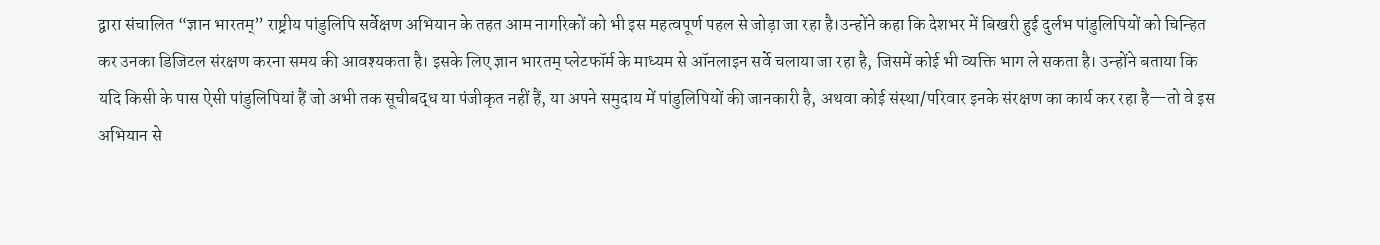द्वारा संचालित “ज्ञान भारतम्” राष्ट्रीय पांडुलिपि सर्वेक्षण अभियान के तहत आम नागरिकों को भी इस महत्वपूर्ण पहल से जोड़ा जा रहा है।उन्होंने कहा कि देशभर में बिखरी हुई दुर्लभ पांडुलिपियों को चिन्हित कर उनका डिजिटल संरक्षण करना समय की आवश्यकता है। इसके लिए ज्ञान भारतम् प्लेटफॉर्म के माध्यम से ऑनलाइन सर्वे चलाया जा रहा है, जिसमें कोई भी व्यक्ति भाग ले सकता है। उन्होंने बताया कि यदि किसी के पास ऐसी पांडुलिपियां हैं जो अभी तक सूचीबद्ध या पंजीकृत नहीं हैं, या अपने समुदाय में पांडुलिपियों की जानकारी है, अथवा कोई संस्था/परिवार इनके संरक्षण का कार्य कर रहा है—तो वे इस अभियान से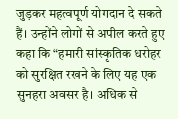जुड़कर महत्वपूर्ण योगदान दे सकते हैं। उन्होंने लोगों से अपील करते हुए कहा कि “हमारी सांस्कृतिक धरोहर को सुरक्षित रखने के लिए यह एक सुनहरा अवसर है। अधिक से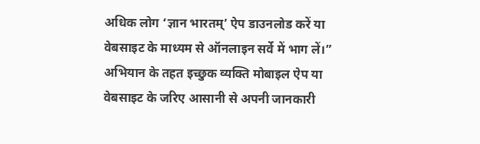अधिक लोग ‘ज्ञान भारतम्’ ऐप डाउनलोड करें या वेबसाइट के माध्यम से ऑनलाइन सर्वे में भाग लें।” अभियान के तहत इच्छुक व्यक्ति मोबाइल ऐप या वेबसाइट के जरिए आसानी से अपनी जानकारी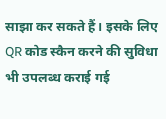साझा कर सकते हैं। इसके लिए QR कोड स्कैन करने की सुविधा भी उपलब्ध कराई गई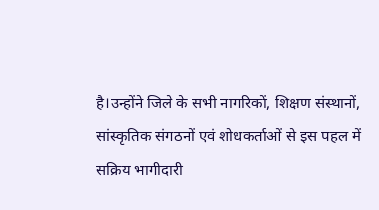है।उन्होंने जिले के सभी नागरिकों, शिक्षण संस्थानों, सांस्कृतिक संगठनों एवं शोधकर्ताओं से इस पहल में सक्रिय भागीदारी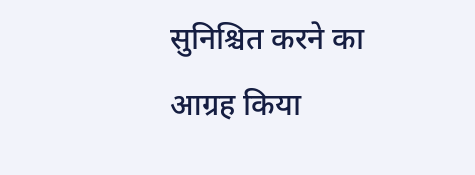सुनिश्चित करने का आग्रह किया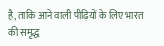है, ताकि आने वाली पीढ़ियों के लिए भारत की समृद्ध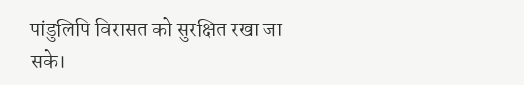पांडुलिपि विरासत को सुरक्षित रखा जा सके।